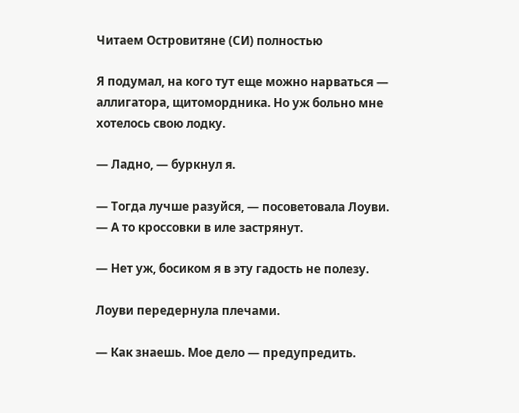Читаем Островитяне (СИ) полностью

Я подумал, на кого тут еще можно нарваться — аллигатора, щитомордника. Но уж больно мне хотелось свою лодку.

— Ладно, — буркнул я.

— Тогда лучше разуйся, — посоветовала Лоуви. — А то кроссовки в иле застрянут.

— Нет уж, босиком я в эту гадость не полезу.

Лоуви передернула плечами.

— Как знаешь. Мое дело — предупредить.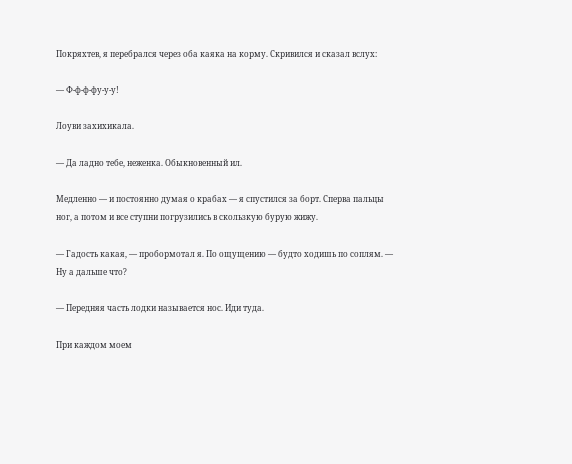Покряхтев, я перебрался через оба каяка на корму. Скривился и сказал вслух:

— Ф-ф-ф-фу-у-у!

Лоуви захихикала.

— Да ладно тебе, неженка. Обыкновенный ил.

Медленно — и постоянно думая о крабах — я спустился за борт. Сперва пальцы ног, а потом и все ступни погрузились в скользкую бурую жижу.

— Гадость какая, — пробормотал я. По ощущению — будто ходишь по соплям. — Ну а дальше что?

— Передняя часть лодки называется нос. Иди туда.

При каждом моем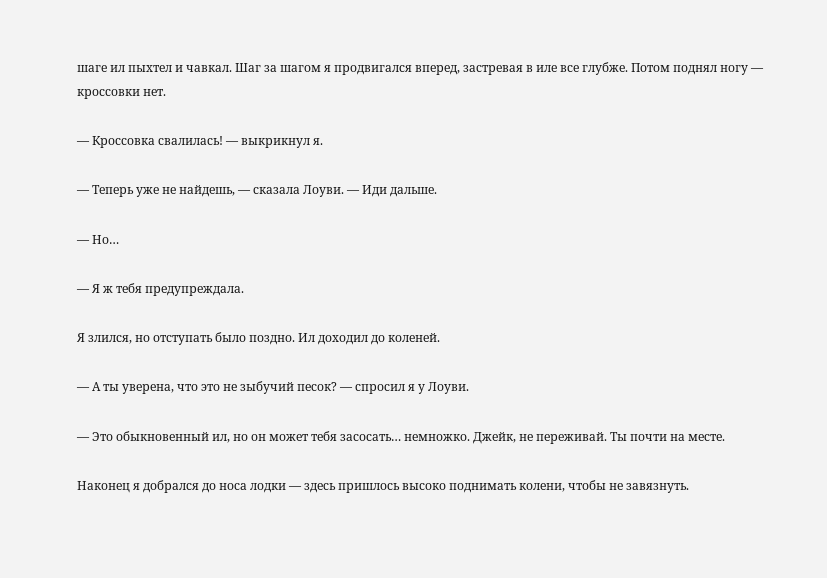шаге ил пыхтел и чавкал. Шаг за шагом я продвигался вперед, застревая в иле все глубже. Потом поднял ногу — кроссовки нет.

— Кроссовка свалилась! — выкрикнул я.

— Теперь уже не найдешь, — сказала Лоуви. — Иди дальше.

— Но…

— Я ж тебя предупреждала.

Я злился, но отступать было поздно. Ил доходил до коленей.

— А ты уверена, что это не зыбучий песок? — спросил я у Лоуви.

— Это обыкновенный ил, но он может тебя засосать… немножко. Джейк, не переживай. Ты почти на месте.

Наконец я добрался до носа лодки — здесь пришлось высоко поднимать колени, чтобы не завязнуть.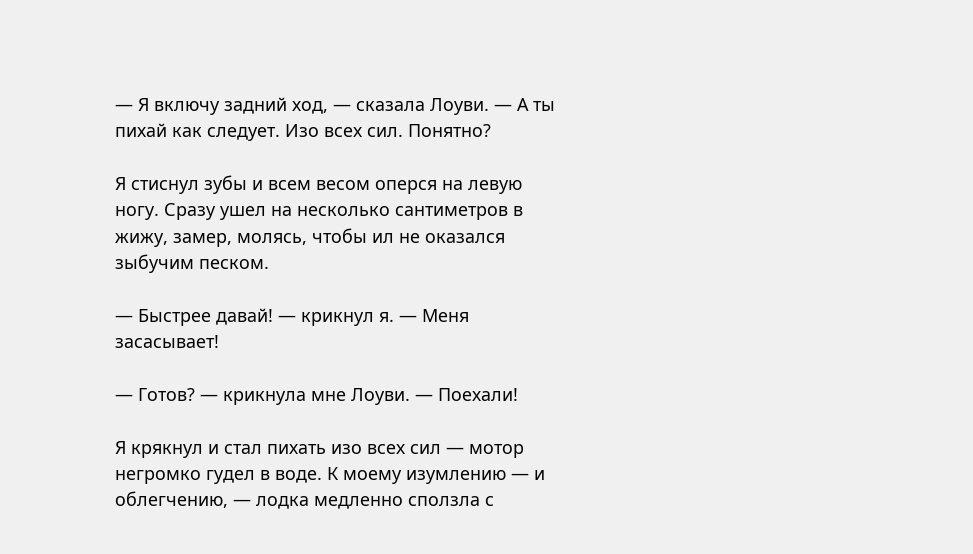— Я включу задний ход, — сказала Лоуви. — А ты пихай как следует. Изо всех сил. Понятно?

Я стиснул зубы и всем весом оперся на левую ногу. Сразу ушел на несколько сантиметров в жижу, замер, молясь, чтобы ил не оказался зыбучим песком.

— Быстрее давай! — крикнул я. — Меня засасывает!

— Готов? — крикнула мне Лоуви. — Поехали!

Я крякнул и стал пихать изо всех сил — мотор негромко гудел в воде. К моему изумлению — и облегчению, — лодка медленно сползла с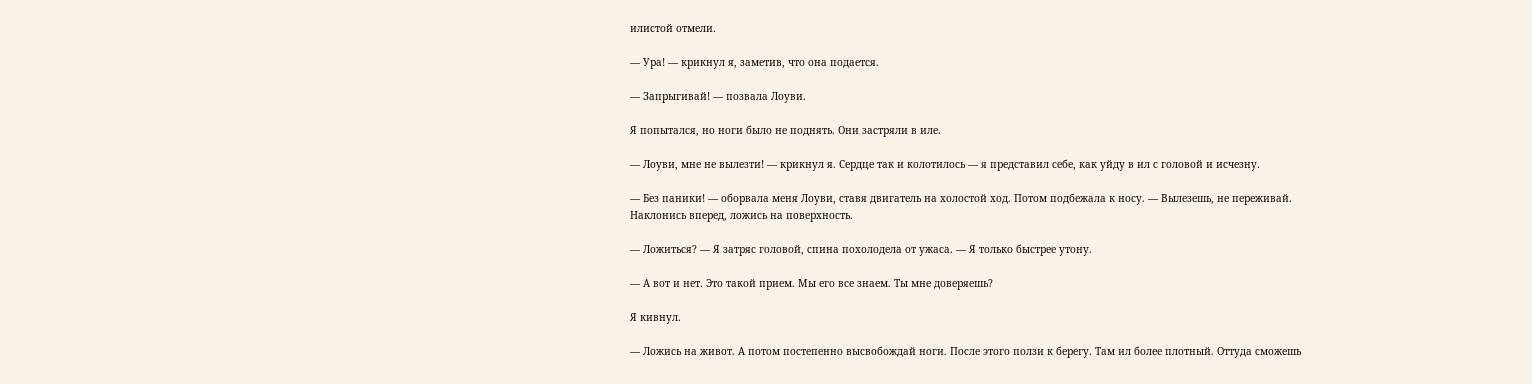илистой отмели.

— Ура! — крикнул я, заметив, что она подается.

— Запрыгивай! — позвала Лоуви.

Я попытался, но ноги было не поднять. Они застряли в иле.

— Лоуви, мне не вылезти! — крикнул я. Сердце так и колотилось — я представил себе, как уйду в ил с головой и исчезну.

— Без паники! — оборвала меня Лоуви, ставя двигатель на холостой ход. Потом подбежала к носу. — Вылезешь, не переживай. Наклонись вперед, ложись на поверхность.

— Ложиться? — Я затряс головой, спина похолодела от ужаса. — Я только быстрее утону.

— А вот и нет. Это такой прием. Мы его все знаем. Ты мне доверяешь?

Я кивнул.

— Ложись на живот. А потом постепенно высвобождай ноги. После этого ползи к берегу. Там ил более плотный. Оттуда сможешь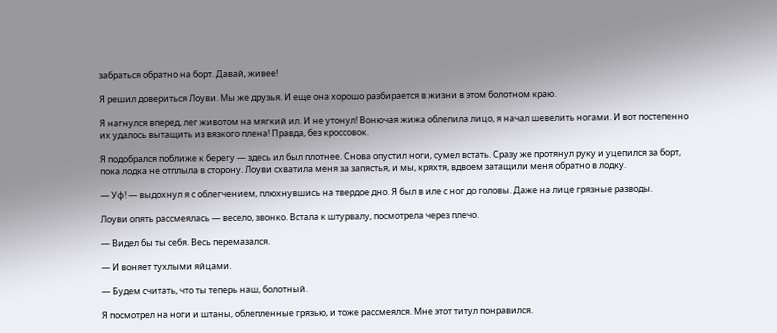забраться обратно на борт. Давай, живее!

Я решил довериться Лоуви. Мы же друзья. И еще она хорошо разбирается в жизни в этом болотном краю.

Я нагнулся вперед, лег животом на мягкий ил. И не утонул! Вонючая жижа облепила лицо, я начал шевелить ногами. И вот постепенно их удалось вытащить из вязкого плена! Правда, без кроссовок.

Я подобрался поближе к берегу — здесь ил был плотнее. Снова опустил ноги, сумел встать. Сразу же протянул руку и уцепился за борт, пока лодка не отплыла в сторону. Лоуви схватила меня за запястья, и мы, кряхтя, вдвоем затащили меня обратно в лодку.

— Уф! — выдохнул я с облегчением, плюхнувшись на твердое дно. Я был в иле с ног до головы. Даже на лице грязные разводы.

Лоуви опять рассмеялась — весело, звонко. Встала к штурвалу, посмотрела через плечо.

— Видел бы ты себя. Весь перемазался.

— И воняет тухлыми яйцами.

— Будем считать, что ты теперь наш, болотный.

Я посмотрел на ноги и штаны, облепленные грязью, и тоже рассмеялся. Мне этот титул понравился.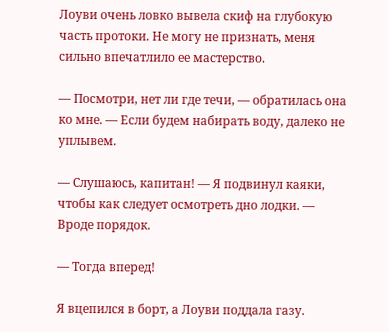Лоуви очень ловко вывела скиф на глубокую часть протоки. Не могу не признать, меня сильно впечатлило ее мастерство.

— Посмотри, нет ли где течи, — обратилась она ко мне. — Если будем набирать воду, далеко не уплывем.

— Слушаюсь, капитан! — Я подвинул каяки, чтобы как следует осмотреть дно лодки. — Вроде порядок.

— Тогда вперед!

Я вцепился в борт, а Лоуви поддала газу.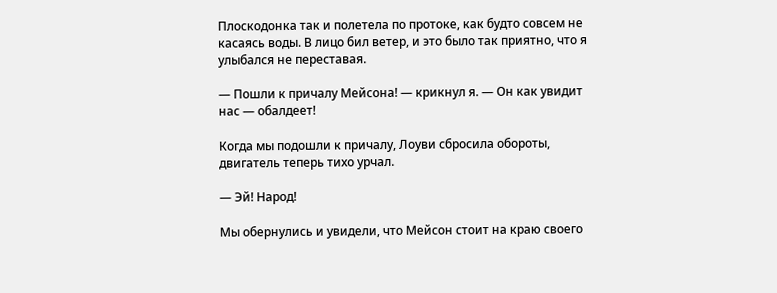Плоскодонка так и полетела по протоке, как будто совсем не касаясь воды. В лицо бил ветер, и это было так приятно, что я улыбался не переставая.

— Пошли к причалу Мейсона! — крикнул я. — Он как увидит нас — обалдеет!

Когда мы подошли к причалу, Лоуви сбросила обороты, двигатель теперь тихо урчал.

— Эй! Народ!

Мы обернулись и увидели, что Мейсон стоит на краю своего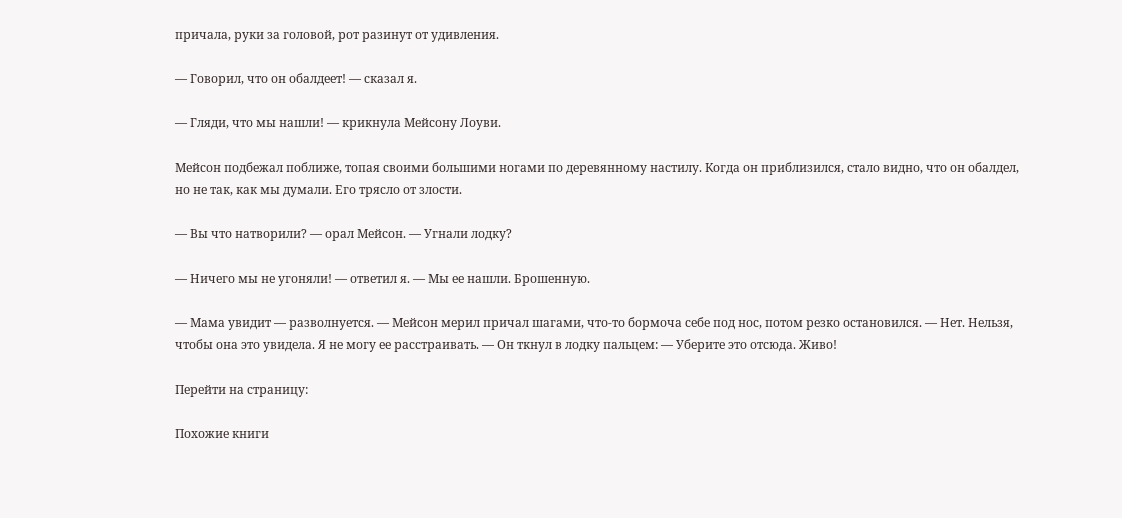причала, руки за головой, рот разинут от удивления.

— Говорил, что он обалдеет! — сказал я.

— Гляди, что мы нашли! — крикнула Мейсону Лоуви.

Мейсон подбежал поближе, топая своими большими ногами по деревянному настилу. Когда он приблизился, стало видно, что он обалдел, но не так, как мы думали. Его трясло от злости.

— Вы что натворили? — орал Мейсон. — Угнали лодку?

— Ничего мы не угоняли! — ответил я. — Мы ее нашли. Брошенную.

— Мама увидит — разволнуется. — Мейсон мерил причал шагами, что-то бормоча себе под нос, потом резко остановился. — Нет. Нельзя, чтобы она это увидела. Я не могу ее расстраивать. — Он ткнул в лодку пальцем: — Уберите это отсюда. Живо!

Перейти на страницу:

Похожие книги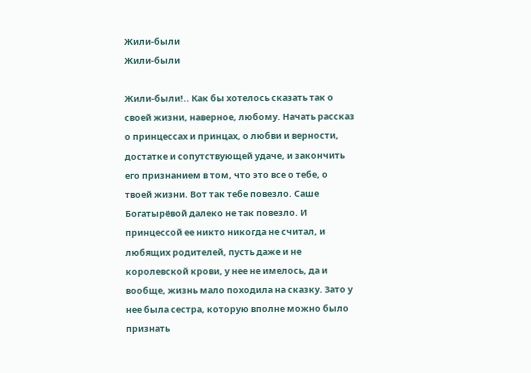Жили-были
Жили-были

Жили-были!.. Как бы хотелось сказать так о своей жизни, наверное, любому. Начать рассказ о принцессах и принцах, о любви и верности, достатке и сопутствующей удаче, и закончить его признанием в том, что это все о тебе, о твоей жизни. Вот так тебе повезло. Саше Богатырёвой далеко не так повезло. И принцессой ее никто никогда не считал, и любящих родителей, пусть даже и не королевской крови, у нее не имелось, да и вообще, жизнь мало походила на сказку. Зато у нее была сестра, которую вполне можно было признать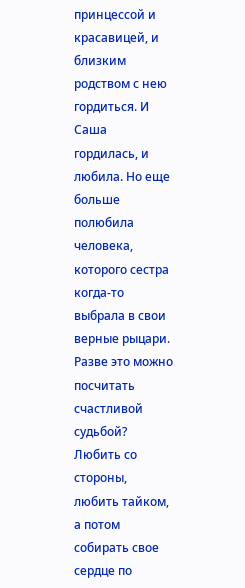принцессой и красавицей, и близким родством с нею гордиться. И Саша гордилась, и любила. Но еще больше полюбила человека, которого сестра когда-то выбрала в свои верные рыцари. Разве это можно посчитать счастливой судьбой? Любить со стороны, любить тайком, а потом собирать свое сердце по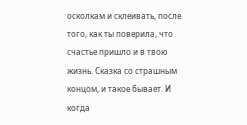осколкам и склеивать, после того, как ты поверила, что счастье пришло и в твою жизнь. Сказка со страшным концом, и такое бывает. И когда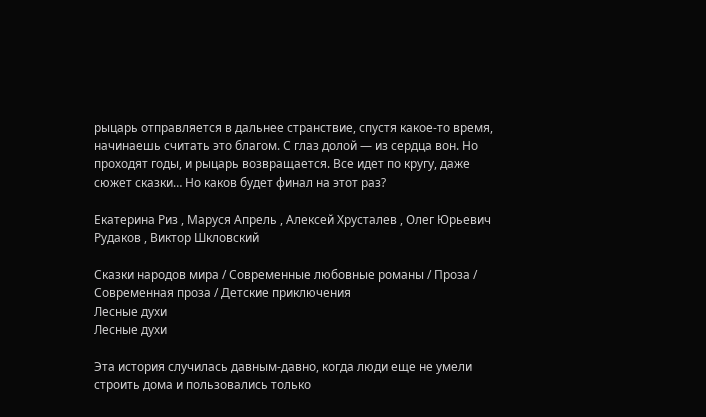рыцарь отправляется в дальнее странствие, спустя какое-то время, начинаешь считать это благом. С глаз долой — из сердца вон. Но проходят годы, и рыцарь возвращается. Все идет по кругу, даже сюжет сказки… Но каков будет финал на этот раз?

Екатерина Риз , Маруся Апрель , Алексей Хрусталев , Олег Юрьевич Рудаков , Виктор Шкловский

Сказки народов мира / Современные любовные романы / Проза / Современная проза / Детские приключения
Лесные духи
Лесные духи

Эта история случилась давным-давно, когда люди еще не умели строить дома и пользовались только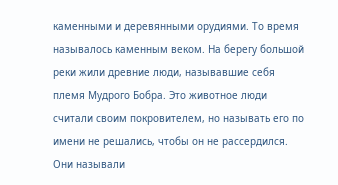каменными и деревянными орудиями. То время называлось каменным веком. На берегу большой реки жили древние люди, называвшие себя племя Мудрого Бобра. Это животное люди считали своим покровителем, но называть его по имени не решались, чтобы он не рассердился. Они называли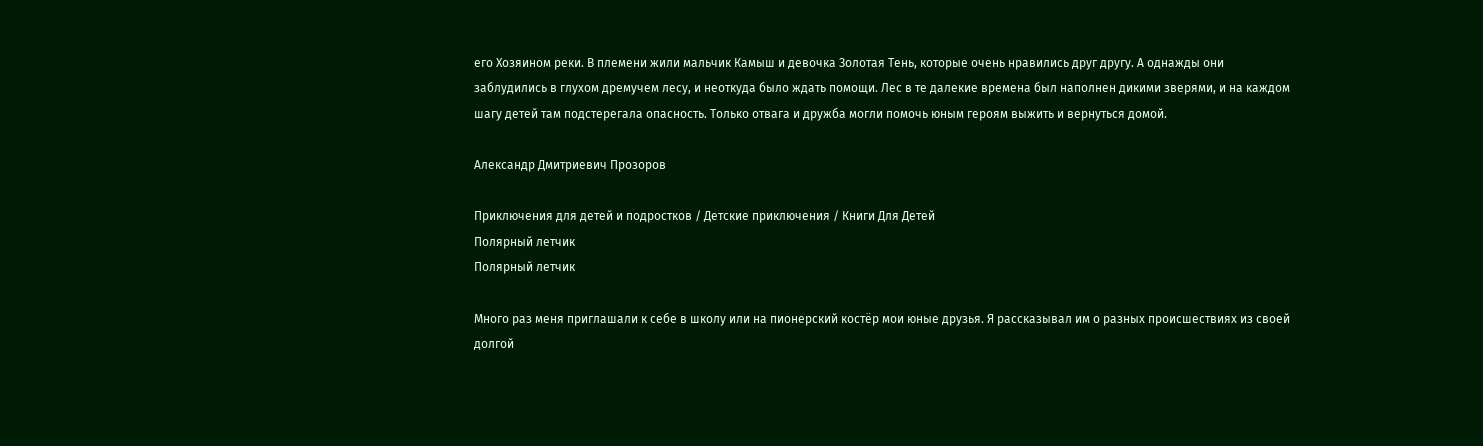его Хозяином реки. В племени жили мальчик Камыш и девочка Золотая Тень, которые очень нравились друг другу. А однажды они заблудились в глухом дремучем лесу, и неоткуда было ждать помощи. Лес в те далекие времена был наполнен дикими зверями, и на каждом шагу детей там подстерегала опасность. Только отвага и дружба могли помочь юным героям выжить и вернуться домой.

Александр Дмитриевич Прозоров

Приключения для детей и подростков / Детские приключения / Книги Для Детей
Полярный летчик
Полярный летчик

Много раз меня приглашали к себе в школу или на пионерский костёр мои юные друзья. Я рассказывал им о разных происшествиях из своей долгой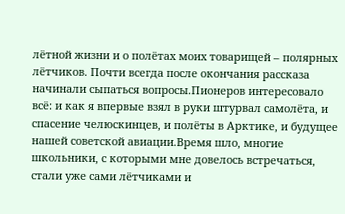лётной жизни и о полётах моих товарищей – полярных лётчиков. Почти всегда после окончания рассказа начинали сыпаться вопросы.Пионеров интересовало всё: и как я впервые взял в руки штурвал самолёта, и спасение челюскинцев, и полёты в Арктике, и будущее нашей советской авиации.Время шло, многие школьники, с которыми мне довелось встречаться, стали уже сами лётчиками и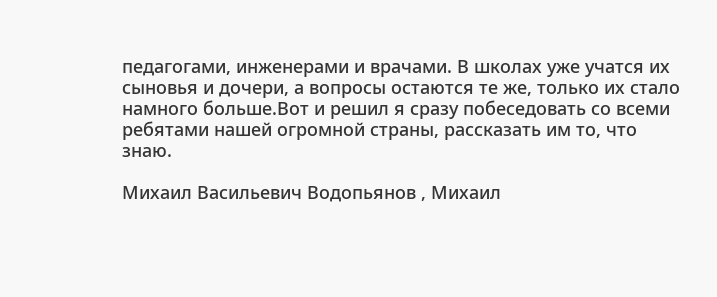педагогами, инженерами и врачами. В школах уже учатся их сыновья и дочери, а вопросы остаются те же, только их стало намного больше.Вот и решил я сразу побеседовать со всеми ребятами нашей огромной страны, рассказать им то, что знаю.

Михаил Васильевич Водопьянов , Михаил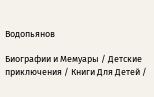Водопьянов

Биографии и Мемуары / Детские приключения / Книги Для Детей /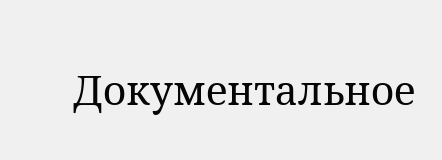Документальное